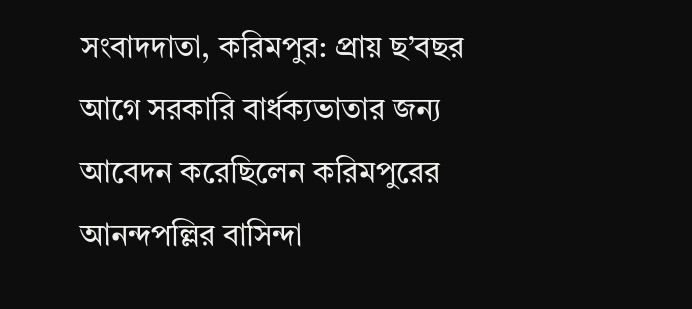সংবাদদাতা, করিমপুর: প্রায় ছ’বছর আগে সরকারি বার্ধক্যভাতার জন্য আবেদন করেছিলেন করিমপুরের আনন্দপল্লির বাসিন্দা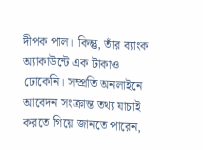দীপক পাল। কিন্তু, তাঁর ব্যাংক অ্যাকাউন্টে এক টাকাও ঢোকেনি। সম্প্রতি অনলাইনে আবেদন সংক্রান্ত তথ্য যাচাই করতে গিয়ে জানতে পারেন,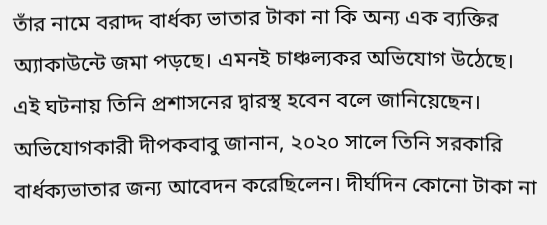তাঁর নামে বরাদ্দ বার্ধক্য ভাতার টাকা না কি অন্য এক ব্যক্তির অ্যাকাউন্টে জমা পড়ছে। এমনই চাঞ্চল্যকর অভিযোগ উঠেছে। এই ঘটনায় তিনি প্রশাসনের দ্বারস্থ হবেন বলে জানিয়েছেন।
অভিযোগকারী দীপকবাবু জানান, ২০২০ সালে তিনি সরকারি বার্ধক্যভাতার জন্য আবেদন করেছিলেন। দীর্ঘদিন কোনো টাকা না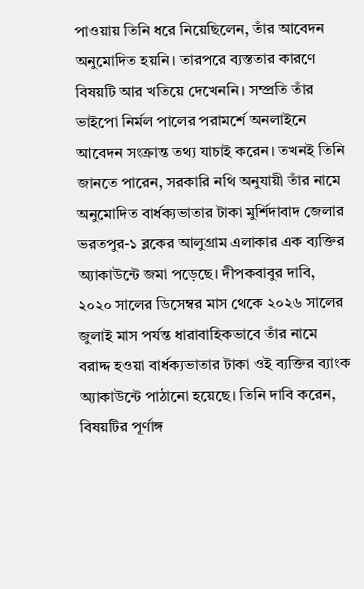পাওয়ায় তিনি ধরে নিয়েছিলেন, তাঁর আবেদন অনুমোদিত হয়নি। তারপরে ব্যস্ততার কারণে বিষয়টি আর খতিয়ে দেখেননি। সম্প্রতি তাঁর ভাইপো নির্মল পালের পরামর্শে অনলাইনে আবেদন সংক্রান্ত তথ্য যাচাই করেন। তখনই তিনি জানতে পারেন, সরকারি নথি অনুযায়ী তাঁর নামে অনুমোদিত বার্ধক্যভাতার টাকা মুর্শিদাবাদ জেলার ভরতপুর-১ ব্লকের আলুগ্রাম এলাকার এক ব্যক্তির অ্যাকাউন্টে জমা পড়েছে। দীপকবাবুর দাবি, ২০২০ সালের ডিসেম্বর মাস থেকে ২০২৬ সালের জুলাই মাস পর্যন্ত ধারাবাহিকভাবে তাঁর নামে বরাদ্দ হওয়া বার্ধক্যভাতার টাকা ওই ব্যক্তির ব্যাংক অ্যাকাউন্টে পাঠানো হয়েছে। তিনি দাবি করেন, বিষয়টির পূর্ণাঙ্গ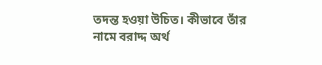তদন্ত হওয়া উচিত। কীভাবে তাঁর নামে বরাদ্দ অর্থ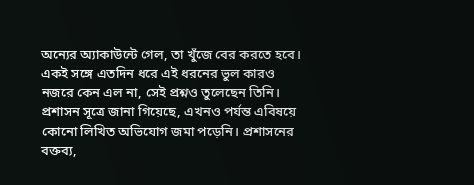অন্যের অ্যাকাউন্টে গেল, তা খুঁজে বের করতে হবে। একই সঙ্গে এতদিন ধরে এই ধরনের ভুল কারও নজরে কেন এল না, সেই প্রশ্নও তুলেছেন তিনি।
প্রশাসন সূত্রে জানা গিয়েছে, এখনও পর্যন্ত এবিষয়ে কোনো লিখিত অভিযোগ জমা পড়েনি। প্রশাসনের বক্তব্য,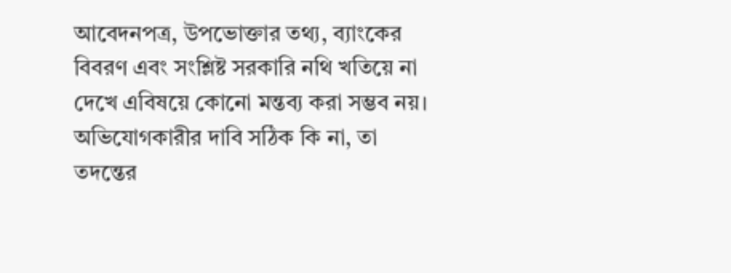আবেদনপত্র, উপভোক্তার তথ্য, ব্যাংকের বিবরণ এবং সংশ্লিষ্ট সরকারি নথি খতিয়ে না দেখে এবিষয়ে কোনো মন্তব্য করা সম্ভব নয়। অভিযোগকারীর দাবি সঠিক কি না, তা তদন্তের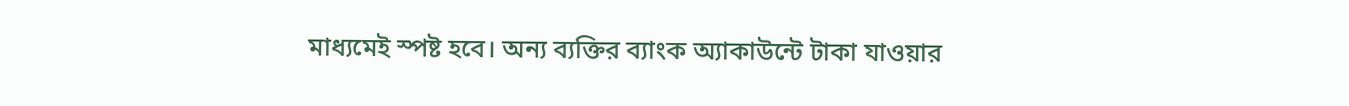মাধ্যমেই স্পষ্ট হবে। অন্য ব্যক্তির ব্যাংক অ্যাকাউন্টে টাকা যাওয়ার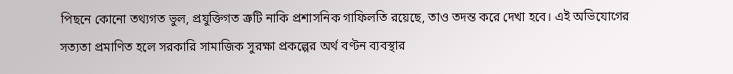পিছনে কোনো তথ্যগত ভুল, প্রযুক্তিগত ত্রুটি নাকি প্রশাসনিক গাফিলতি রয়েছে, তাও তদন্ত করে দেখা হবে। এই অভিযোগের সত্যতা প্রমাণিত হলে সরকারি সামাজিক সুরক্ষা প্রকল্পের অর্থ বণ্টন ব্যবস্থার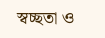স্বচ্ছতা ও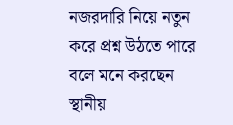নজরদারি নিয়ে নতুন করে প্রশ্ন উঠতে পারে বলে মনে করছেন স্থানীয়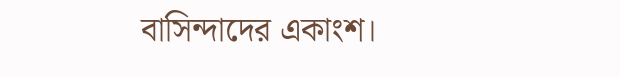বাসিন্দাদের একাংশ।